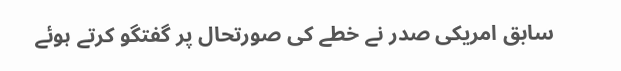سابق امریکی صدر نے خطے کی صورتحال پر گفتگو کرتے ہوئے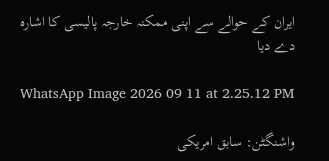ایران کے حوالے سے اپنی ممکنہ خارجہ پالیسی کا اشارہ دے دیا

WhatsApp Image 2026 09 11 at 2.25.12 PM

واشنگٹن: سابق امریکی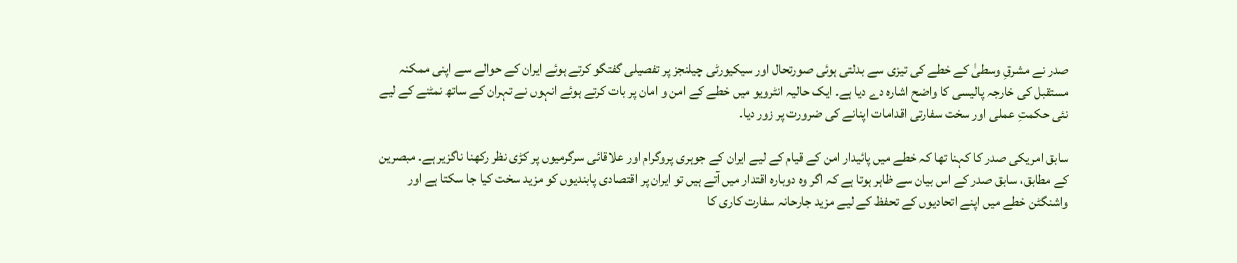صدر نے مشرقِ وسطیٰ کے خطے کی تیزی سے بدلتی ہوئی صورتحال اور سیکیورٹی چیلنجز پر تفصیلی گفتگو کرتے ہوئے ایران کے حوالے سے اپنی ممکنہ مستقبل کی خارجہ پالیسی کا واضح اشارہ دے دیا ہے۔ ایک حالیہ انٹرویو میں خطے کے امن و امان پر بات کرتے ہوئے انہوں نے تہران کے ساتھ نمٹنے کے لیے نئی حکمتِ عملی اور سخت سفارتی اقدامات اپنانے کی ضرورت پر زور دیا۔

سابق امریکی صدر کا کہنا تھا کہ خطے میں پائیدار امن کے قیام کے لیے ایران کے جوہری پروگرام اور علاقائی سرگرمیوں پر کڑی نظر رکھنا ناگزیر ہے۔ مبصرین کے مطابق، سابق صدر کے اس بیان سے ظاہر ہوتا ہے کہ اگر وہ دوبارہ اقتدار میں آتے ہیں تو ایران پر اقتصادی پابندیوں کو مزید سخت کیا جا سکتا ہے اور واشنگٹن خطے میں اپنے اتحادیوں کے تحفظ کے لیے مزید جارحانہ سفارت کاری کا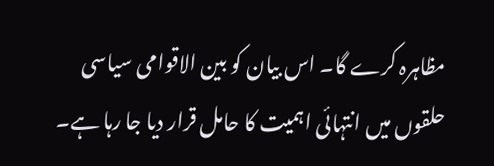مظاہرہ کرے گا۔ اس بیان کو بین الاقوامی سیاسی حلقوں میں انتہائی اہمیت کا حامل قرار دیا جا رہا ہے۔